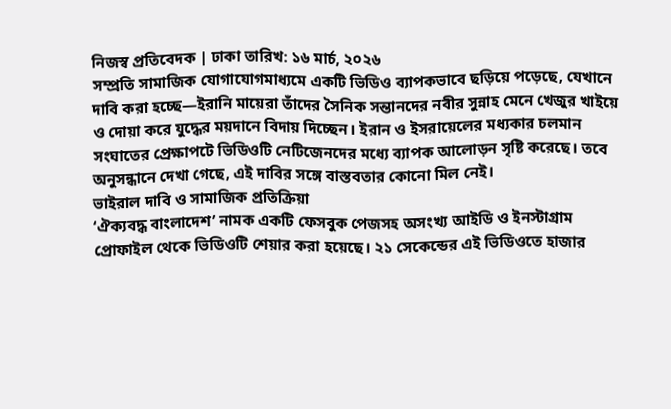নিজস্ব প্রতিবেদক | ঢাকা তারিখ: ১৬ মার্চ, ২০২৬
সম্প্রতি সামাজিক যোগাযোগমাধ্যমে একটি ভিডিও ব্যাপকভাবে ছড়িয়ে পড়েছে, যেখানে দাবি করা হচ্ছে—ইরানি মায়েরা তাঁদের সৈনিক সন্তানদের নবীর সুন্নাহ মেনে খেজুর খাইয়ে ও দোয়া করে যুদ্ধের ময়দানে বিদায় দিচ্ছেন। ইরান ও ইসরায়েলের মধ্যকার চলমান সংঘাতের প্রেক্ষাপটে ভিডিওটি নেটিজেনদের মধ্যে ব্যাপক আলোড়ন সৃষ্টি করেছে। তবে অনুসন্ধানে দেখা গেছে, এই দাবির সঙ্গে বাস্তবতার কোনো মিল নেই।
ভাইরাল দাবি ও সামাজিক প্রতিক্রিয়া
‘ঐক্যবদ্ধ বাংলাদেশ’ নামক একটি ফেসবুক পেজসহ অসংখ্য আইডি ও ইনস্টাগ্রাম প্রোফাইল থেকে ভিডিওটি শেয়ার করা হয়েছে। ২১ সেকেন্ডের এই ভিডিওতে হাজার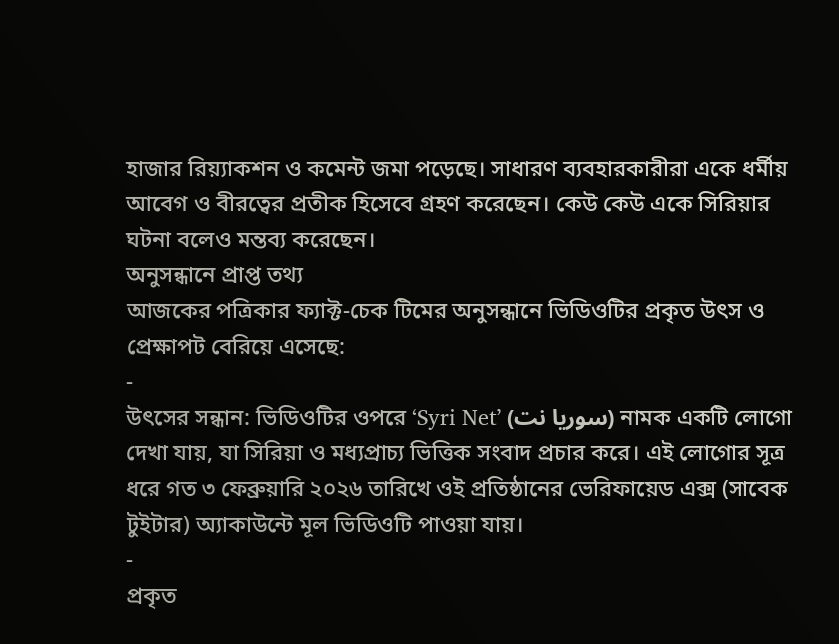হাজার রিয়্যাকশন ও কমেন্ট জমা পড়েছে। সাধারণ ব্যবহারকারীরা একে ধর্মীয় আবেগ ও বীরত্বের প্রতীক হিসেবে গ্রহণ করেছেন। কেউ কেউ একে সিরিয়ার ঘটনা বলেও মন্তব্য করেছেন।
অনুসন্ধানে প্রাপ্ত তথ্য
আজকের পত্রিকার ফ্যাক্ট-চেক টিমের অনুসন্ধানে ভিডিওটির প্রকৃত উৎস ও প্রেক্ষাপট বেরিয়ে এসেছে:
-
উৎসের সন্ধান: ভিডিওটির ওপরে ‘Syri Net’ (سوريا نت) নামক একটি লোগো দেখা যায়, যা সিরিয়া ও মধ্যপ্রাচ্য ভিত্তিক সংবাদ প্রচার করে। এই লোগোর সূত্র ধরে গত ৩ ফেব্রুয়ারি ২০২৬ তারিখে ওই প্রতিষ্ঠানের ভেরিফায়েড এক্স (সাবেক টুইটার) অ্যাকাউন্টে মূল ভিডিওটি পাওয়া যায়।
-
প্রকৃত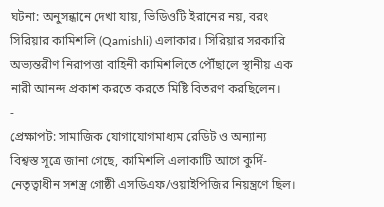ঘটনা: অনুসন্ধানে দেখা যায়, ভিডিওটি ইরানের নয়, বরং সিরিয়ার কামিশলি (Qamishli) এলাকার। সিরিয়ার সরকারি অভ্যন্তরীণ নিরাপত্তা বাহিনী কামিশলিতে পৌঁছালে স্থানীয় এক নারী আনন্দ প্রকাশ করতে করতে মিষ্টি বিতরণ করছিলেন।
-
প্রেক্ষাপট: সামাজিক যোগাযোগমাধ্যম রেডিট ও অন্যান্য বিশ্বস্ত সূত্রে জানা গেছে, কামিশলি এলাকাটি আগে কুর্দি-নেতৃত্বাধীন সশস্ত্র গোষ্ঠী এসডিএফ/ওয়াইপিজির নিয়ন্ত্রণে ছিল।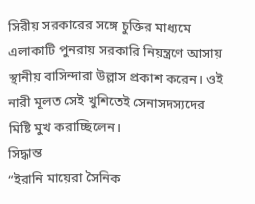সিরীয় সরকারের সঙ্গে চুক্তির মাধ্যমে এলাকাটি পুনরায় সরকারি নিয়ন্ত্রণে আসায় স্থানীয় বাসিন্দারা উল্লাস প্রকাশ করেন। ওই নারী মূলত সেই খুশিতেই সেনাসদস্যদের মিষ্টি মুখ করাচ্ছিলেন।
সিদ্ধান্ত
“ইরানি মায়েরা সৈনিক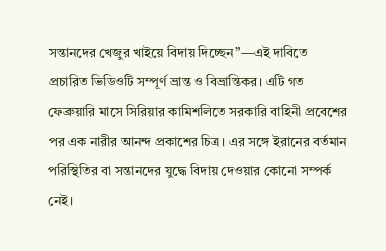সন্তানদের খেজুর খাইয়ে বিদায় দিচ্ছেন”—এই দাবিতে প্রচারিত ভিডিওটি সম্পূর্ণ ভ্রান্ত ও বিভ্রান্তিকর। এটি গত ফেব্রুয়ারি মাসে সিরিয়ার কামিশলিতে সরকারি বাহিনী প্রবেশের পর এক নারীর আনন্দ প্রকাশের চিত্র। এর সঙ্গে ইরানের বর্তমান পরিস্থিতির বা সন্তানদের যুদ্ধে বিদায় দেওয়ার কোনো সম্পর্ক নেই।